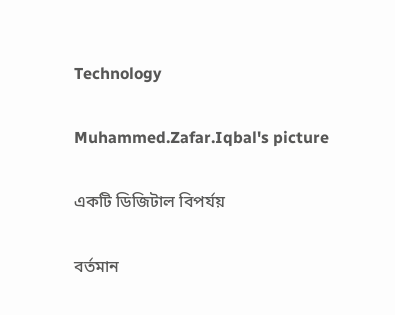Technology

Muhammed.Zafar.Iqbal's picture

একটি ডিজিটাল বিপর্যয়

বর্তমান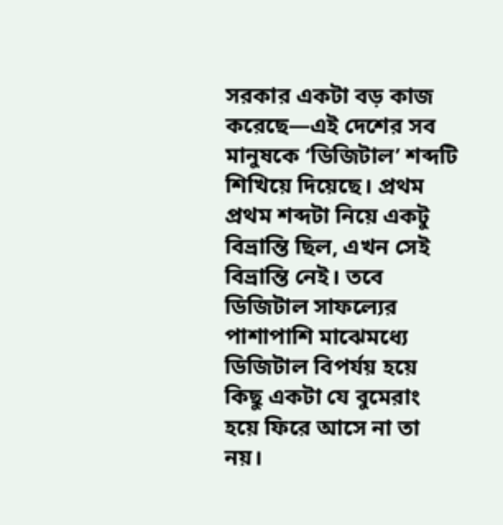সরকার একটা বড় কাজ করেছে—এই দেশের সব মানুষকে ‘ডিজিটাল’ শব্দটি শিখিয়ে দিয়েছে। প্রথম প্রথম শব্দটা নিয়ে একটু বিভ্রান্তি ছিল, এখন সেই বিভ্রান্তি নেই। তবে ডিজিটাল সাফল্যের পাশাপাশি মাঝেমধ্যে ডিজিটাল বিপর্যয় হয়ে কিছু একটা যে বুমেরাং হয়ে ফিরে আসে না তা নয়।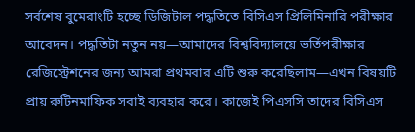সর্বশেষ বুমেরাংটি হচ্ছে ডিজিটাল পদ্ধতিতে বিসিএস প্রিলিমিনারি পরীক্ষার আবেদন। পদ্ধতিটা নতুন নয়—আমাদের বিশ্ববিদ্যালয়ে ভর্তিপরীক্ষার রেজিস্ট্রেশনের জন্য আমরা প্রথমবার এটি শুরু করেছিলাম—এখন বিষয়টি প্রায় রুটিনমাফিক সবাই ব্যবহার করে। কাজেই পিএসসি তাদের বিসিএস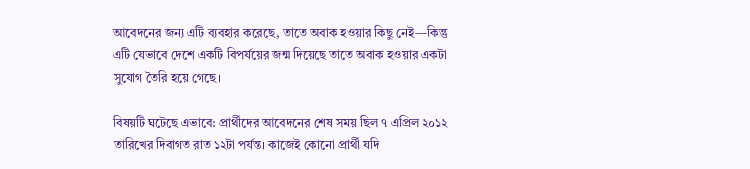আবেদনের জন্য এটি ব্যবহার করেছে, তাতে অবাক হওয়ার কিছু নেই—কিন্তু এটি যেভাবে দেশে একটি বিপর্যয়ের জন্ম দিয়েছে তাতে অবাক হওয়ার একটা সুযোগ তৈরি হয়ে গেছে।

বিষয়টি ঘটেছে এভাবে: প্রার্থীদের আবেদনের শেষ সময় ছিল ৭ এপ্রিল ২০১২ তারিখের দিবাগত রাত ১২টা পর্যন্ত। কাজেই কোনো প্রার্থী যদি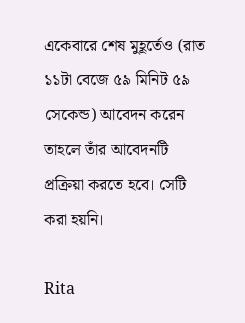একেবারে শেষ মুহূর্তেও (রাত ১১টা বেজে ৫৯ মিনিট ৫৯ সেকেন্ড) আবেদন করেন তাহলে তাঁর আবেদনটি প্রক্রিয়া করতে হবে। সেটি করা হয়নি।

Rita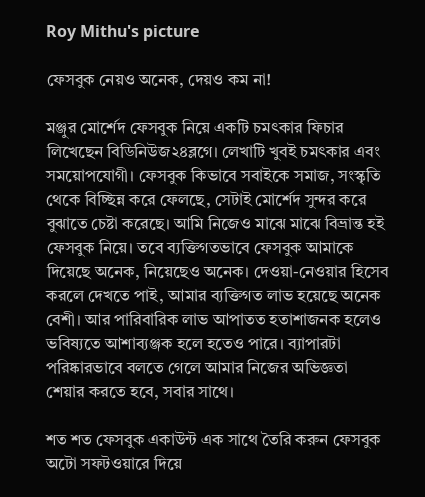Roy Mithu's picture

ফেসবুক নেয়ও অনেক, দেয়ও কম না!

মঞ্জুর মোর্শেদ ফেসবুক নিয়ে একটি চমৎকার ফিচার লিখেছেন বিডিনিউজ২৪ব্লগে। লেখাটি খুবই চমৎকার এবং সময়োপযোগী। ফেসবুক কিভাবে সবাইকে সমাজ, সংস্কৃতি থেকে বিচ্ছিন্ন করে ফেলছে, সেটাই মোর্শেদ সুন্দর করে বুঝাতে চেষ্টা করেছে। আমি নিজেও মাঝে মাঝে বিভ্রান্ত হই ফেসবুক নিয়ে। তবে ব্যক্তিগতভাবে ফেসবুক আমাকে দিয়েছে অনেক, নিয়েছেও অনেক। দেওয়া-নেওয়ার হিসেব করলে দেখতে পাই, আমার ব্যক্তিগত লাভ হয়েছে অনেক বেশী। আর পারিবারিক লাভ আপাতত হতাশাজনক হলেও ভবিষ্যতে আশাব্যঞ্জক হলে হতেও পারে। ব্যাপারটা পরিষ্কারভাবে বলতে গেলে আমার নিজের অভিজ্ঞতা শেয়ার করতে হবে, সবার সাথে।

শত শত ফেসবুক একাউন্ট এক সাথে তৈরি করুন ফেসবুক অটো সফটওয়ারে দিয়ে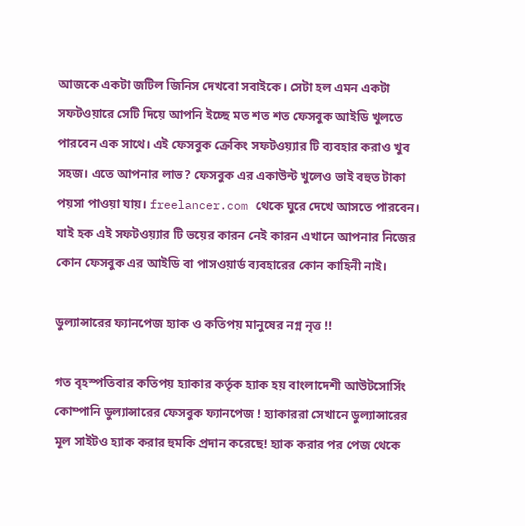আজকে একটা জটিল জিনিস দেখবো সবাইকে। সেটা হল এমন একটা সফটওয়ারে সেটি দিয়ে আপনি ইচ্ছে মত শত শত ফেসবুক আইডি খুলতে পারবেন এক সাথে। এই ফেসবুক ক্রেকিং সফটওয়্যার টি ব্যবহার করাও খুব সহজ। এতে আপনার লাভ? ফেসবুক এর একাউন্ট খুলেও ভাই বহুত টাকা পয়সা পাওয়া যায়। freelancer.com থেকে ঘুরে দেখে আসতে পারবেন। যাই হক এই সফটওয়্যার টি ভয়ের কারন নেই কারন এখানে আপনার নিজের কোন ফেসবুক এর আইডি বা পাসওয়ার্ড ব্যবহারের কোন কাহিনী নাই।

ডুল্যান্সারের ফ্যানপেজ হ্যাক ও কতিপয় মানুষের নগ্ন নৃত্ত !!

গত বৃহস্পতিবার কতিপয় হ্যাকার কর্তৃক হ্যাক হয় বাংলাদেশী আউটসোর্সিং কোম্পানি ডুল্যান্সারের ফেসবুক ফ্যানপেজ ! হ্যাকাররা সেখানে ডুল্যান্সারের মূল সাইটও হ্যাক করার হুমকি প্রদান করেছে! হ্যাক করার পর পেজ থেকে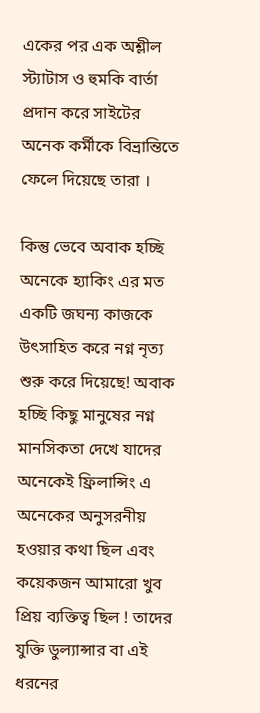একের পর এক অশ্লীল স্ট্যাটাস ও হুমকি বার্তা প্রদান করে সাইটের অনেক কর্মীকে বিভ্রান্তিতে ফেলে দিয়েছে তারা ।

কিন্তু ভেবে অবাক হচ্ছি অনেকে হ্যাকিং এর মত একটি জঘন্য কাজকে উৎসাহিত করে নগ্ন নৃত্য শুরু করে দিয়েছে! অবাক হচ্ছি কিছু মানুষের নগ্ন মানসিকতা দেখে যাদের অনেকেই ফ্রিলান্সিং এ অনেকের অনুসরনীয় হওয়ার কথা ছিল এবং কয়েকজন আমারো খুব প্রিয় ব্যক্তিত্ব ছিল ! তাদের যুক্তি ডুল্যান্সার বা এই ধরনের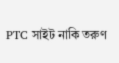PTC সাইট নাকি তরুণ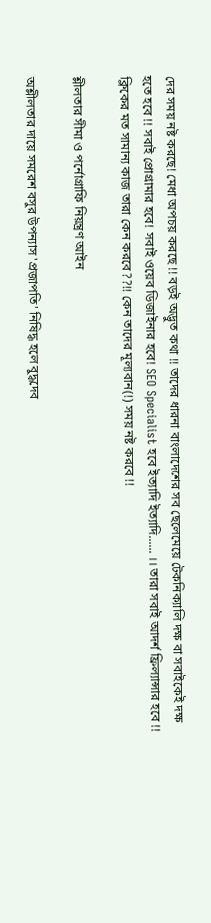দের সময় নষ্ট করছে! মেধা অপচয় করছে !! বড়ই অদ্ভুত কথা !! তাদের ধারনা বাংলাদেশের সব ছেলেমেয়ে টেকনিক্যালি দক্ষ বা সবাইকেই দক্ষ হতে হবে !! সবাই প্রোগ্রামার হবে! সবাই ওয়েব ডিজাইনার হবে! SEO Specialist হবে ইত্যাদি ইত্যাদি...... ।। তারা সবাই আদর্শ ফ্রিল্যান্সার হবে !! ক্লিকের মত সামান্য কাজ তারা কেন করবে??!! কেন তাদের মূল্যবান(!) সময় নষ্ট করবে !!

শ্লীলতার সীমা ও পর্নোগ্রাফি নিয়ন্ত্রণ আইন

অশ্লীলতার দায়ে সমরেশ বসুর উপন্যাস 'প্রজাপতি' নিষিদ্ধ হলে বুদ্ধদেব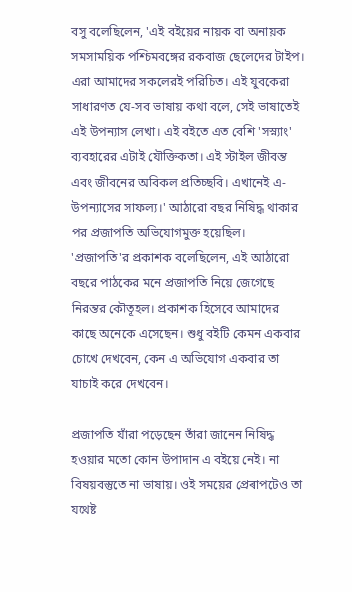বসু বলেছিলেন, 'এই বইয়ের নায়ক বা অনায়ক সমসাময়িক পশ্চিমবঙ্গের রকবাজ ছেলেদের টাইপ। এরা আমাদের সকলেরই পরিচিত। এই যুবকেরা সাধারণত যে-সব ভাষায় কথা বলে, সেই ভাষাতেই এই উপন্যাস লেখা। এই বইতে এত বেশি 'সস্ন্যাং' ব্যবহারের এটাই যৌক্তিকতা। এই স্টাইল জীবন্ত এবং জীবনের অবিকল প্রতিচ্ছবি। এখানেই এ-উপন্যাসের সাফল্য।' আঠারো বছর নিষিদ্ধ থাকার পর প্রজাপতি অভিযোগমুক্ত হয়েছিল। 'প্রজাপতি'র প্রকাশক বলেছিলেন, এই আঠারো বছরে পাঠকের মনে প্রজাপতি নিয়ে জেগেছে নিরন্তর কৌতূহল। প্রকাশক হিসেবে আমাদের কাছে অনেকে এসেছেন। শুধু বইটি কেমন একবার চোখে দেখবেন, কেন এ অভিযোগ একবার তা যাচাই করে দেখবেন।

প্রজাপতি যাঁরা পড়েছেন তাঁরা জানেন নিষিদ্ধ হওয়ার মতো কোন উপাদান এ বইয়ে নেই। না বিষয়বস্তুতে না ভাষায়। ওই সময়ের প্রেৰাপটেও তা যথেষ্ট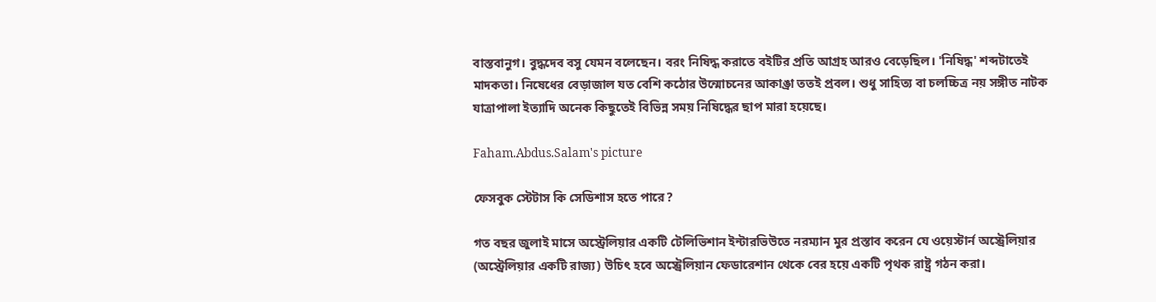বাস্তবানুগ। বুদ্ধদেব বসু যেমন বলেছেন। বরং নিষিদ্ধ করাতে বইটির প্রতি আগ্রহ আরও বেড়েছিল। 'নিষিদ্ধ' শব্দটাতেই মাদকতা। নিষেধের বেড়াজাল যত বেশি কঠোর উন্মোচনের আকাঙ্ৰা ততই প্রবল। শুধু সাহিত্য বা চলচ্চিত্র নয় সঙ্গীত নাটক যাত্রাপালা ইত্যাদি অনেক কিছুতেই বিভিন্ন সময় নিষিদ্ধের ছাপ মারা হয়েছে।

Faham.Abdus.Salam's picture

ফেসবুক স্টেটাস কি সেডিশাস হতে পারে?

গত বছর জুলাই মাসে অস্ট্রেলিয়ার একটি টেলিভিশান ইন্টারভিউতে নরম্যান মুর প্রস্তাব করেন যে ওয়েস্টার্ন অস্ট্রেলিয়ার (অস্ট্রেলিয়ার একটি রাজ্য) উচিৎ হবে অস্ট্রেলিয়ান ফেডারেশান থেকে বের হয়ে একটি পৃথক রাষ্ট্র গঠন করা।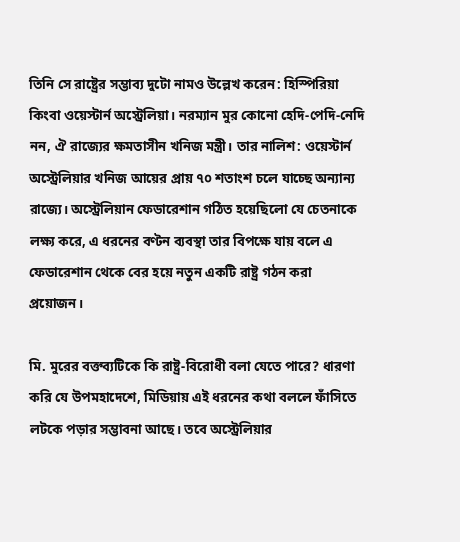তিনি সে রাষ্ট্রের সম্ভাব্য দুটো নামও উল্লেখ করেন: হিস্পিরিয়া কিংবা ওয়েস্টার্ন অস্ট্রেলিয়া। নরম্যান মুর কোনো হেদি-পেদি-নেদি নন, ঐ রাজ্যের ক্ষমতাসীন খনিজ মন্ত্রী। তার নালিশ: ওয়েস্টার্ন অস্ট্রেলিয়ার খনিজ আয়ের প্রায় ৭০ শতাংশ চলে যাচ্ছে অন্যান্য রাজ্যে। অস্ট্রেলিয়ান ফেডারেশান গঠিত হয়েছিলো যে চেতনাকে লক্ষ্য করে, এ ধরনের বণ্টন ব্যবস্থা তার বিপক্ষে যায় বলে এ ফেডারেশান থেকে বের হয়ে নতুন একটি রাষ্ট্র গঠন করা প্রয়োজন।

মি. মুরের বক্তব্যটিকে কি রাষ্ট্র-বিরোধী বলা যেতে পারে? ধারণা করি যে উপমহাদেশে, মিডিয়ায় এই ধরনের কথা বললে ফাঁসিতে লটকে পড়ার সম্ভাবনা আছে। তবে অস্ট্রেলিয়ার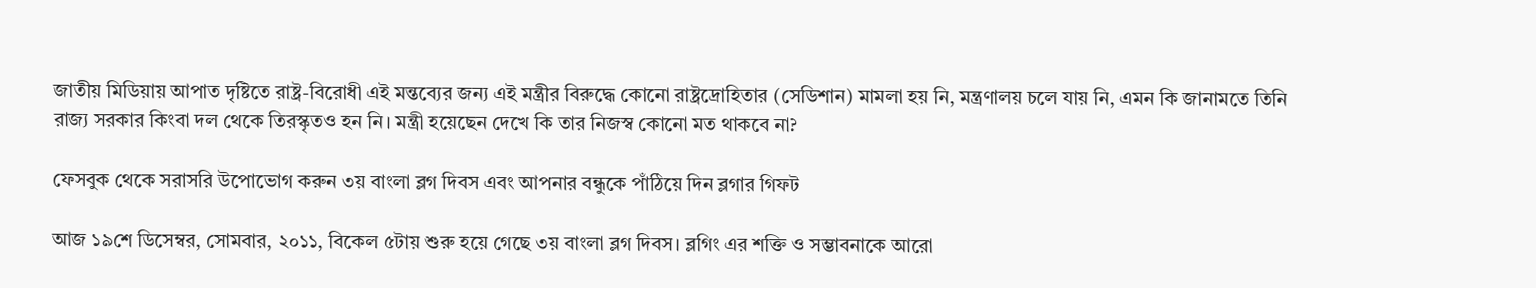জাতীয় মিডিয়ায় আপাত দৃষ্টিতে রাষ্ট্র-বিরোধী এই মন্তব্যের জন্য এই মন্ত্রীর বিরুদ্ধে কোনো রাষ্ট্রদ্রোহিতার (সেডিশান) মামলা হয় নি, মন্ত্রণালয় চলে যায় নি, এমন কি জানামতে তিনি রাজ্য সরকার কিংবা দল থেকে তিরস্কৃতও হন নি। মন্ত্রী হয়েছেন দেখে কি তার নিজস্ব কোনো মত থাকবে না?

ফেসবুক থেকে সরাসরি উপোভোগ করুন ৩য় বাংলা ব্লগ দিবস এবং আপনার বন্ধুকে পাঁঠিয়ে দিন ব্লগার গিফট

আজ ১৯শে ডিসেম্বর, সোমবার, ২০১১, বিকেল ৫টায় শুরু হয়ে গেছে ৩য় বাংলা ব্লগ দিবস। ব্লগিং এর শক্তি ও সম্ভাবনাকে আরো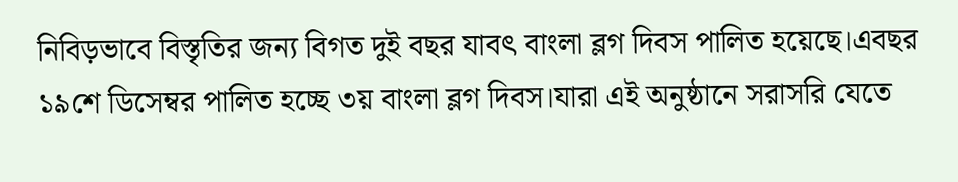নিবিড়ভাবে বিস্তৃতির জন্য বিগত দুই বছর যাবৎ বাংলা ব্লগ দিবস পালিত হয়েছে।এবছর ১৯শে ডিসেম্বর পালিত হচ্ছে ৩য় বাংলা ব্লগ দিবস।যারা এই অনুষ্ঠানে সরাসরি যেতে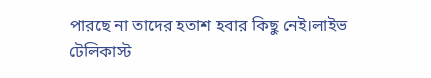পারছে না তাদের হতাশ হবার কিছু নেই।লাইভ টেলিকাস্ট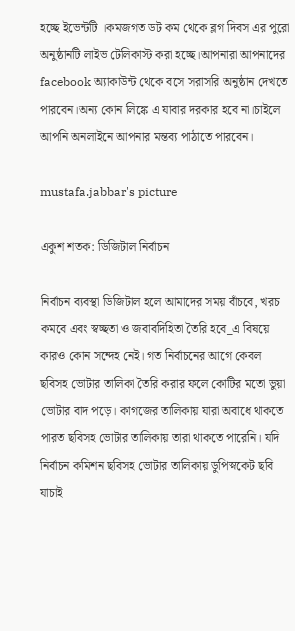হচ্ছে ইভেন্টটি ।কমজগত ডট কম থেকে ব্লগ দিবস এর পুরো অনুষ্ঠানটি লাইভ টেলিকাস্ট করা হচ্ছে।আপনারা আপনাদের facebook অ্যাকাউন্ট থেকে বসে সরাসরি অনুষ্ঠান দেখতে পারবেন।অন্য কোন লিঙ্কে এ যাবার দরকার হবে না।চাইলে আপনি অনলাইনে আপনার মন্তব্য পাঠাতে পারবেন।

mustafa.jabbar's picture

একুশ শতক: ডিজিটাল নির্বাচন

নির্বাচন ব্যবস্থা ডিজিটাল হলে আমাদের সময় বাঁচবে, খরচ কমবে এবং স্বচ্ছতা ও জবাবদিহিতা তৈরি হবে_এ বিষয়ে কারও কোন সন্দেহ নেই। গত নির্বাচনের আগে কেবল ছবিসহ ভোটার তালিকা তৈরি করার ফলে কোটির মতো ভুয়া ভোটার বাদ পড়ে। কাগজের তালিকায় যারা অবাধে থাকতে পারত ছবিসহ ভোটার তালিকায় তারা থাকতে পারেনি। যদি নির্বাচন কমিশন ছবিসহ ভোটার তালিকায় ডুপিস্নকেট ছবি যাচাই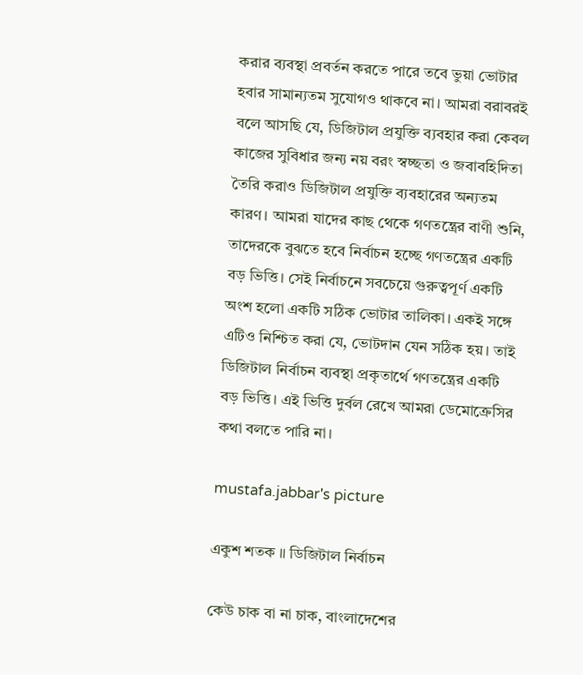করার ব্যবস্থা প্রবর্তন করতে পারে তবে ভুয়া ভোটার হবার সামান্যতম সুযোগও থাকবে না। আমরা বরাবরই বলে আসছি যে, ডিজিটাল প্রযুক্তি ব্যবহার করা কেবল কাজের সুবিধার জন্য নয় বরং স্বচ্ছতা ও জবাবহিদিতা তৈরি করাও ডিজিটাল প্রযুক্তি ব্যবহারের অন্যতম কারণ। আমরা যাদের কাছ থেকে গণতন্ত্রের বাণী শুনি, তাদেরকে বুঝতে হবে নির্বাচন হচ্ছে গণতন্ত্রের একটি বড় ভিত্তি। সেই নির্বাচনে সবচেয়ে গুরুত্বপূর্ণ একটি অংশ হলো একটি সঠিক ভোটার তালিকা। একই সঙ্গে এটিও নিশ্চিত করা যে, ভোটদান যেন সঠিক হয়। তাই ডিজিটাল নির্বাচন ব্যবস্থা প্রকৃতার্থে গণতন্ত্রের একটি বড় ভিত্তি। এই ভিত্তি দুর্বল রেখে আমরা ডেমোক্রেসির কথা বলতে পারি না।

mustafa.jabbar's picture

একুশ শতক ॥ ডিজিটাল নির্বাচন

কেউ চাক বা না চাক, বাংলাদেশের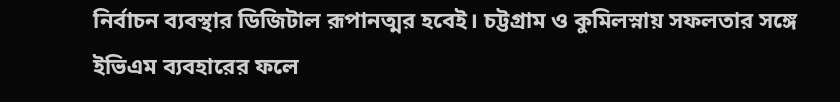নির্বাচন ব্যবস্থার ডিজিটাল রূপানত্মর হবেই। চট্টগ্রাম ও কুমিলস্নায় সফলতার সঙ্গে ইভিএম ব্যবহারের ফলে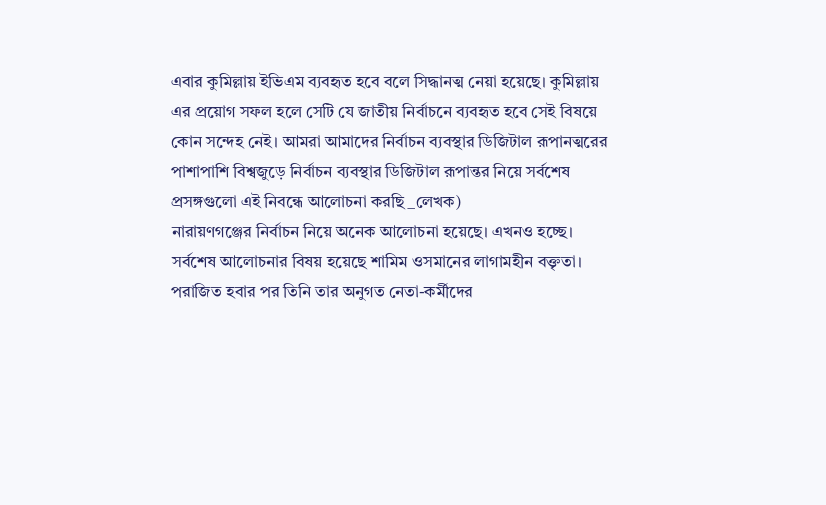এবার কুমিল্লায় ইভিএম ব্যবহৃত হবে বলে সিদ্ধানত্ম নেয়া হয়েছে। কুমিল্লায় এর প্রয়োগ সফল হলে সেটি যে জাতীয় নির্বাচনে ব্যবহৃত হবে সেই বিষয়ে কোন সন্দেহ নেই। আমরা আমাদের নির্বাচন ব্যবস্থার ডিজিটাল রূপানত্মরের পাশাপাশি বিশ্বজুড়ে নির্বাচন ব্যবস্থার ডিজিটাল রূপান্তর নিয়ে সর্বশেষ প্রসঙ্গগুলো এই নিবন্ধে আলোচনা করছি _লেখক)
নারায়ণগঞ্জের নির্বাচন নিয়ে অনেক আলোচনা হয়েছে। এখনও হচ্ছে। সর্বশেষ আলোচনার বিষয় হয়েছে শামিম ওসমানের লাগামহীন বক্তৃতা। পরাজিত হবার পর তিনি তার অনুগত নেতা-কর্মীদের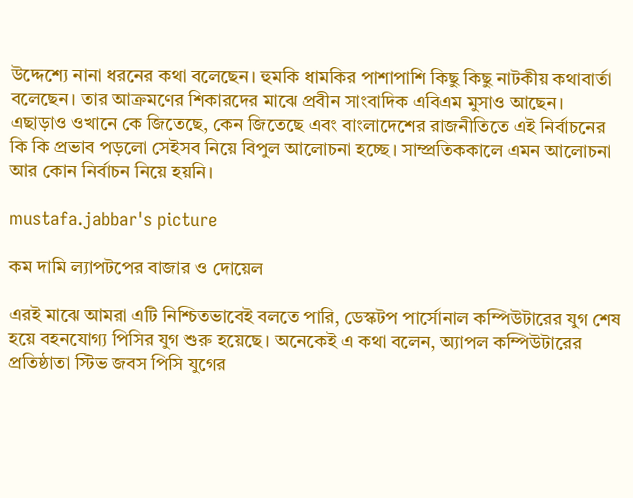উদ্দেশ্যে নানা ধরনের কথা বলেছেন। হুমকি ধামকির পাশাপাশি কিছু কিছু নাটকীয় কথাবার্তা বলেছেন। তার আক্রমণের শিকারদের মাঝে প্রবীন সাংবাদিক এবিএম মুসাও আছেন। এছাড়াও ওখানে কে জিতেছে, কেন জিতেছে এবং বাংলাদেশের রাজনীতিতে এই নির্বাচনের কি কি প্রভাব পড়লো সেইসব নিয়ে বিপুল আলোচনা হচ্ছে। সাম্প্রতিককালে এমন আলোচনা আর কোন নির্বাচন নিয়ে হয়নি।

mustafa.jabbar's picture

কম দামি ল্যাপটপের বাজার ও দোয়েল

এরই মাঝে আমরা এটি নিশ্চিতভাবেই বলতে পারি, ডেস্কটপ পার্সোনাল কম্পিউটারের যুগ শেষ হয়ে বহনযোগ্য পিসির যুগ শুরু হয়েছে। অনেকেই এ কথা বলেন, অ্যাপল কম্পিউটারের প্রতিষ্ঠাতা স্টিভ জবস পিসি যুগের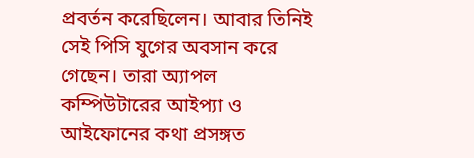প্রবর্তন করেছিলেন। আবার তিনিই সেই পিসি যুগের অবসান করে গেছেন। তারা অ্যাপল কম্পিউটারের আইপ্যা ও আইফোনের কথা প্রসঙ্গত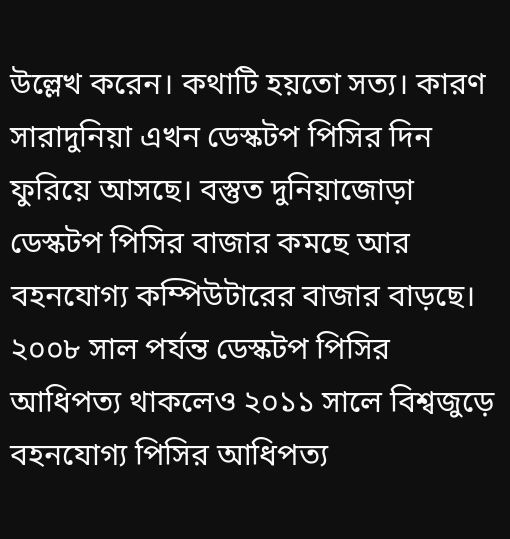উল্লেখ করেন। কথাটি হয়তো সত্য। কারণ সারাদুনিয়া এখন ডেস্কটপ পিসির দিন ফুরিয়ে আসছে। বস্তুত দুনিয়াজোড়া ডেস্কটপ পিসির বাজার কমছে আর বহনযোগ্য কম্পিউটারের বাজার বাড়ছে। ২০০৮ সাল পর্যন্ত ডেস্কটপ পিসির আধিপত্য থাকলেও ২০১১ সালে বিশ্বজুড়ে বহনযোগ্য পিসির আধিপত্য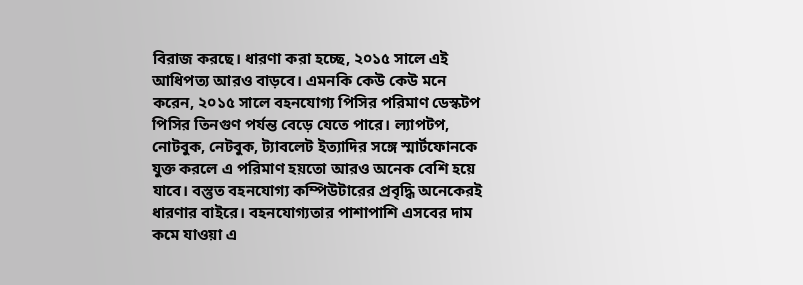বিরাজ করছে। ধারণা করা হচ্ছে, ২০১৫ সালে এই আধিপত্য আরও বাড়বে। এমনকি কেউ কেউ মনে করেন, ২০১৫ সালে বহনযোগ্য পিসির পরিমাণ ডেস্কটপ পিসির তিনগুণ পর্যন্ত বেড়ে যেতে পারে। ল্যাপটপ, নোটবুক, নেটবুক, ট্যাবলেট ইত্যাদির সঙ্গে স্মার্টফোনকে যুক্ত করলে এ পরিমাণ হয়তো আরও অনেক বেশি হয়ে যাবে। বস্তুত বহনযোগ্য কম্পিউটারের প্রবৃদ্ধি অনেকেরই ধারণার বাইরে। বহনযোগ্যতার পাশাপাশি এসবের দাম কমে যাওয়া এ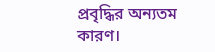প্রবৃদ্ধির অন্যতম কারণ।